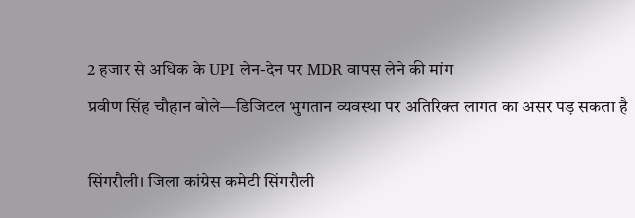2 हजार से अधिक के UPI लेन-देन पर MDR वापस लेने की मांग
प्रवीण सिंह चौहान बोले—डिजिटल भुगतान व्यवस्था पर अतिरिक्त लागत का असर पड़ सकता है

सिंगरौली। जिला कांग्रेस कमेटी सिंगरौली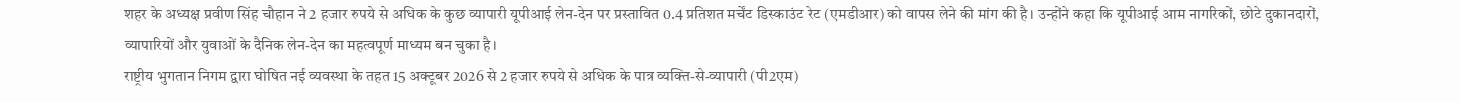शहर के अध्यक्ष प्रवीण सिंह चौहान ने 2 हजार रुपये से अधिक के कुछ व्यापारी यूपीआई लेन-देन पर प्रस्तावित 0.4 प्रतिशत मर्चेंट डिस्काउंट रेट (एमडीआर) को वापस लेने की मांग की है। उन्होंने कहा कि यूपीआई आम नागरिकों, छोटे दुकानदारों, व्यापारियों और युवाओं के दैनिक लेन-देन का महत्वपूर्ण माध्यम बन चुका है।
राष्ट्रीय भुगतान निगम द्वारा घोषित नई व्यवस्था के तहत 15 अक्टूबर 2026 से 2 हजार रुपये से अधिक के पात्र व्यक्ति-से-व्यापारी (पी2एम)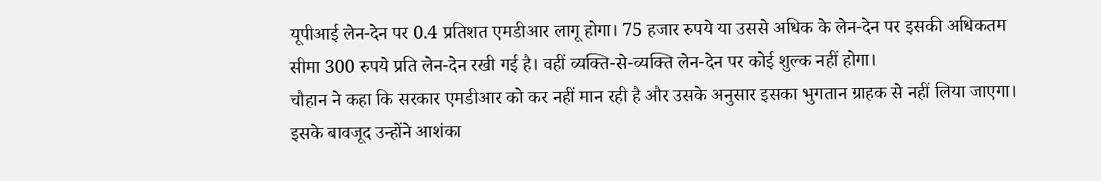यूपीआई लेन-देन पर 0.4 प्रतिशत एमडीआर लागू होगा। 75 हजार रुपये या उससे अधिक के लेन-देन पर इसकी अधिकतम सीमा 300 रुपये प्रति लेन-देन रखी गई है। वहीं व्यक्ति-से-व्यक्ति लेन-देन पर कोई शुल्क नहीं होगा।
चौहान ने कहा कि सरकार एमडीआर को कर नहीं मान रही है और उसके अनुसार इसका भुगतान ग्राहक से नहीं लिया जाएगा। इसके बावजूद उन्होंने आशंका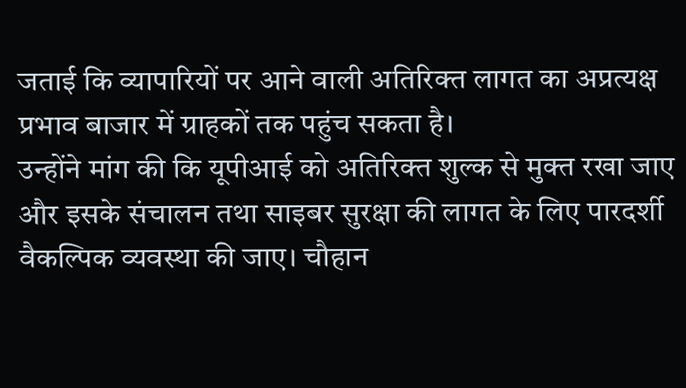जताई कि व्यापारियों पर आने वाली अतिरिक्त लागत का अप्रत्यक्ष प्रभाव बाजार में ग्राहकों तक पहुंच सकता है।
उन्होंने मांग की कि यूपीआई को अतिरिक्त शुल्क से मुक्त रखा जाए और इसके संचालन तथा साइबर सुरक्षा की लागत के लिए पारदर्शी वैकल्पिक व्यवस्था की जाए। चौहान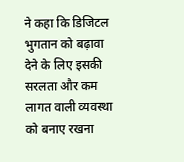ने कहा कि डिजिटल भुगतान को बढ़ावा देने के लिए इसकी सरलता और कम लागत वाली व्यवस्था को बनाए रखना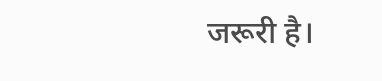जरूरी है।